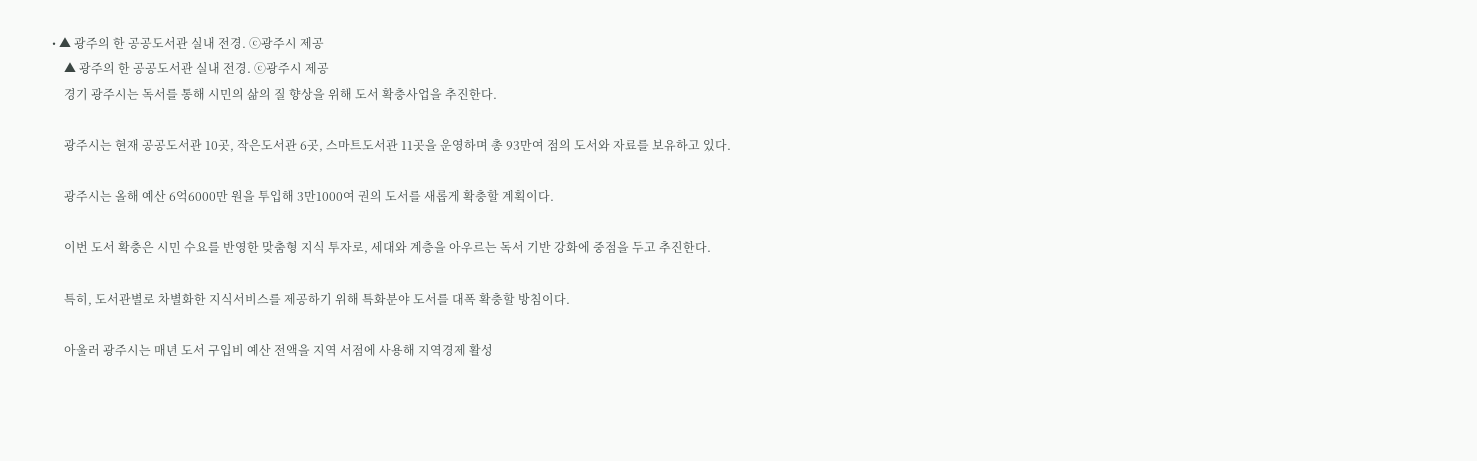• ▲ 광주의 한 공공도서관 실내 전경. ⓒ광주시 제공
    ▲ 광주의 한 공공도서관 실내 전경. ⓒ광주시 제공
    경기 광주시는 독서를 통해 시민의 삶의 질 향상을 위해 도서 확충사업을 추진한다.

    광주시는 현재 공공도서관 10곳, 작은도서관 6곳, 스마트도서관 11곳을 운영하며 총 93만여 점의 도서와 자료를 보유하고 있다.

    광주시는 올해 예산 6억6000만 원을 투입해 3만1000여 권의 도서를 새롭게 확충할 계획이다.

    이번 도서 확충은 시민 수요를 반영한 맞춤형 지식 투자로, 세대와 계층을 아우르는 독서 기반 강화에 중점을 두고 추진한다.

    특히, 도서관별로 차별화한 지식서비스를 제공하기 위해 특화분야 도서를 대폭 확충할 방침이다.

    아울러 광주시는 매년 도서 구입비 예산 전액을 지역 서점에 사용해 지역경제 활성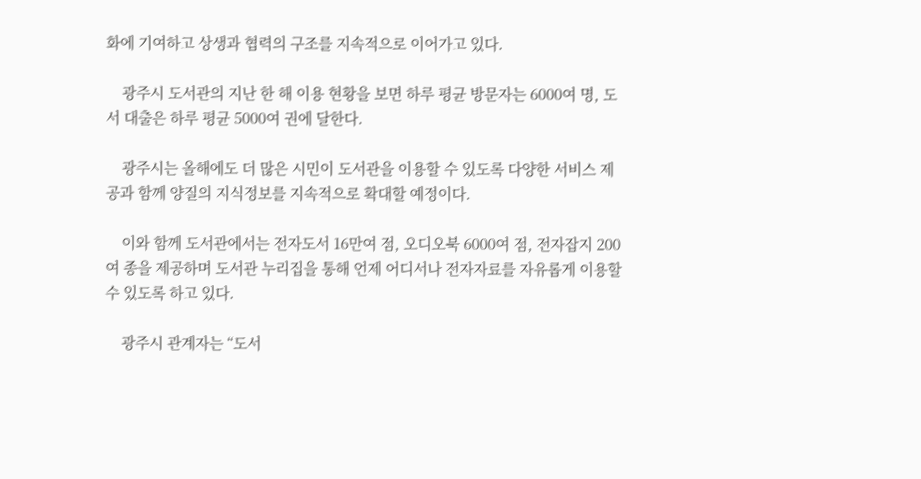화에 기여하고 상생과 협력의 구조를 지속적으로 이어가고 있다.

    광주시 도서관의 지난 한 해 이용 현황을 보면 하루 평균 방문자는 6000여 명, 도서 대출은 하루 평균 5000여 권에 달한다.

    광주시는 올해에도 더 많은 시민이 도서관을 이용할 수 있도록 다양한 서비스 제공과 함께 양질의 지식정보를 지속적으로 확대할 예정이다.

    이와 함께 도서관에서는 전자도서 16만여 점, 오디오북 6000여 점, 전자잡지 200여 종을 제공하며 도서관 누리집을 통해 언제 어디서나 전자자료를 자유롭게 이용할 수 있도록 하고 있다.

    광주시 관계자는 “도서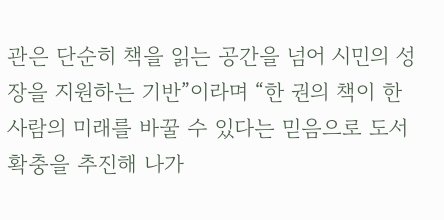관은 단순히 책을 읽는 공간을 넘어 시민의 성장을 지원하는 기반”이라며 “한 권의 책이 한 사람의 미래를 바꿀 수 있다는 믿음으로 도서 확충을 추진해 나가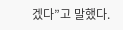겠다”고 말했다.